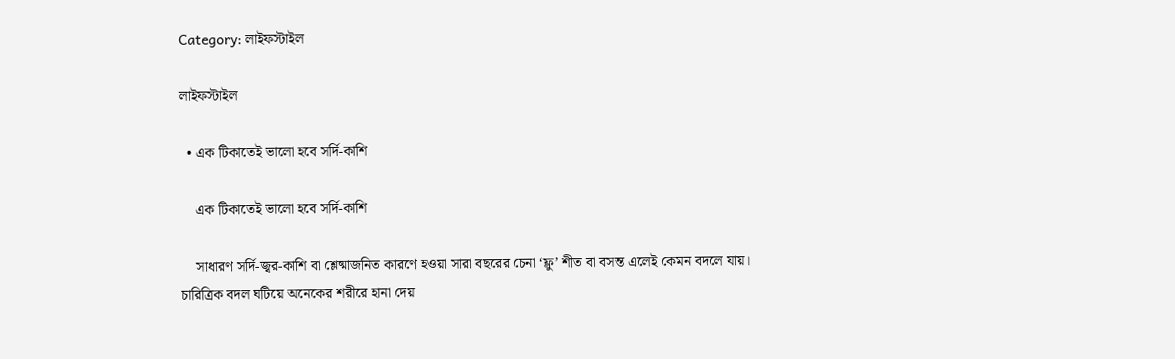Category: লাইফস্টাইল

লাইফস্টাইল

  • এক টিকাতেই ভালো হবে সর্দি-কাশি

    এক টিকাতেই ভালো হবে সর্দি-কাশি

    সাধারণ সর্দি-জ্বর-কাশি বা শ্লেষ্মাজনিত কারণে হওয়া সারা বছরের চেনা ‘ফ্লু’ শীত বা বসন্ত এলেই কেমন বদলে যায়। চারিত্রিক বদল ঘটিয়ে অনেকের শরীরে হানা দেয়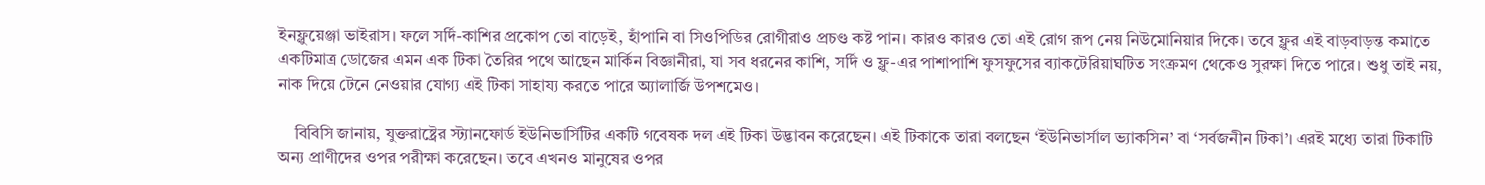ইনফ্লুয়েঞ্জা ভাইরাস। ফলে সর্দি-কাশির প্রকোপ তো বাড়েই, হাঁপানি বা সিওপিডির রোগীরাও প্রচণ্ড কষ্ট পান। কারও কারও তো এই রোগ রূপ নেয় নিউমোনিয়ার দিকে। তবে ফ্লুর এই বাড়বাড়ন্ত কমাতে একটিমাত্র ডোজের এমন এক টিকা তৈরির পথে আছেন মার্কিন বিজ্ঞানীরা, যা সব ধরনের কাশি, সর্দি ও ফ্লু-এর পাশাপাশি ফুসফুসের ব্যাকটেরিয়াঘটিত সংক্রমণ থেকেও সুরক্ষা দিতে পারে। শুধু তাই নয়, নাক দিয়ে টেনে নেওয়ার যোগ্য এই টিকা সাহায্য করতে পারে অ্যালার্জি উপশমেও।

    বিবিসি জানায়, যুক্তরাষ্ট্রের স্ট্যানফোর্ড ইউনিভার্সিটির একটি গবেষক দল এই টিকা উদ্ভাবন করেছেন। এই টিকাকে তারা বলছেন ‘ইউনিভার্সাল ভ্যাকসিন’ বা ‘সর্বজনীন টিকা’। এরই মধ্যে তারা টিকাটি অন্য প্রাণীদের ওপর পরীক্ষা করেছেন। তবে এখনও মানুষের ওপর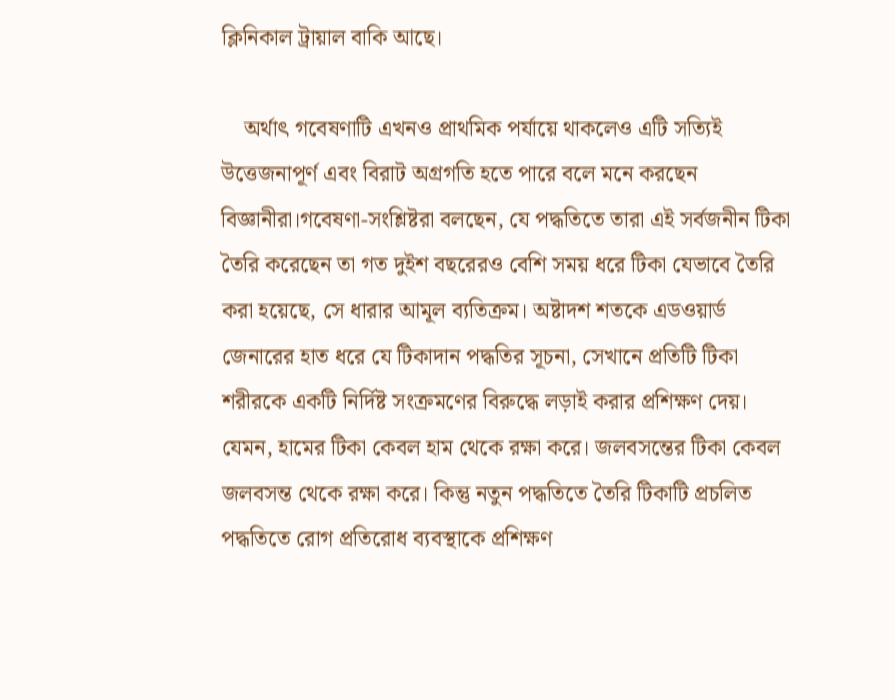ক্লিনিকাল ট্রায়াল বাকি আছে।

    অর্থাৎ গবেষণাটি এখনও প্রাথমিক পর্যায়ে থাকলেও এটি সত্যিই উত্তেজনাপূর্ণ এবং বিরাট অগ্রগতি হতে পারে বলে মনে করছেন বিজ্ঞানীরা।গবেষণা-সংশ্লিষ্টরা বলছেন, যে পদ্ধতিতে তারা এই সর্বজনীন টিকা তৈরি করেছেন তা গত দুইশ বছরেরও বেশি সময় ধরে টিকা যেভাবে তৈরি করা হয়েছে, সে ধারার আমূল ব্যতিক্রম। অষ্টাদশ শতকে এডওয়ার্ড জেনারের হাত ধরে যে টিকাদান পদ্ধতির সূচনা, সেখানে প্রতিটি টিকা শরীরকে একটি নির্দিষ্ট সংক্রমণের বিরুদ্ধে লড়াই করার প্রশিক্ষণ দেয়। যেমন, হামের টিকা কেবল হাম থেকে রক্ষা করে। জলবসন্তের টিকা কেবল জলবসন্ত থেকে রক্ষা করে। কিন্তু নতুন পদ্ধতিতে তৈরি টিকাটি প্রচলিত পদ্ধতিতে রোগ প্রতিরোধ ব্যবস্থাকে প্রশিক্ষণ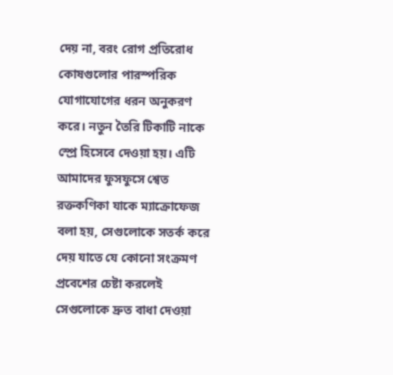দেয় না, বরং রোগ প্রতিরোধ কোষগুলোর পারস্পরিক যোগাযোগের ধরন অনুকরণ করে। নতুন তৈরি টিকাটি নাকে স্প্রে হিসেবে দেওয়া হয়। এটি আমাদের ফুসফুসে শ্বেত রক্তকণিকা যাকে ম্যাক্রোফেজ বলা হয়, সেগুলোকে সতর্ক করে দেয় যাতে যে কোনো সংক্রমণ প্রবেশের চেষ্টা করলেই সেগুলোকে দ্রুত বাধা দেওয়া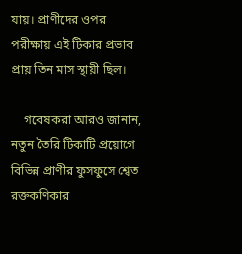যায়। প্রাণীদের ওপর পরীক্ষায় এই টিকার প্রভাব প্রায় তিন মাস স্থায়ী ছিল।

    গবেষকরা আরও জানান, নতুন তৈরি টিকাটি প্রয়োগে বিভিন্ন প্রাণীর ফুসফুসে শ্বেত রক্তকণিকার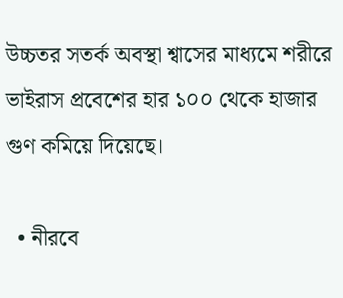উচ্চতর সতর্ক অবস্থা শ্বাসের মাধ্যমে শরীরে ভাইরাস প্রবেশের হার ১০০ থেকে হাজার গুণ কমিয়ে দিয়েছে।

  • নীরবে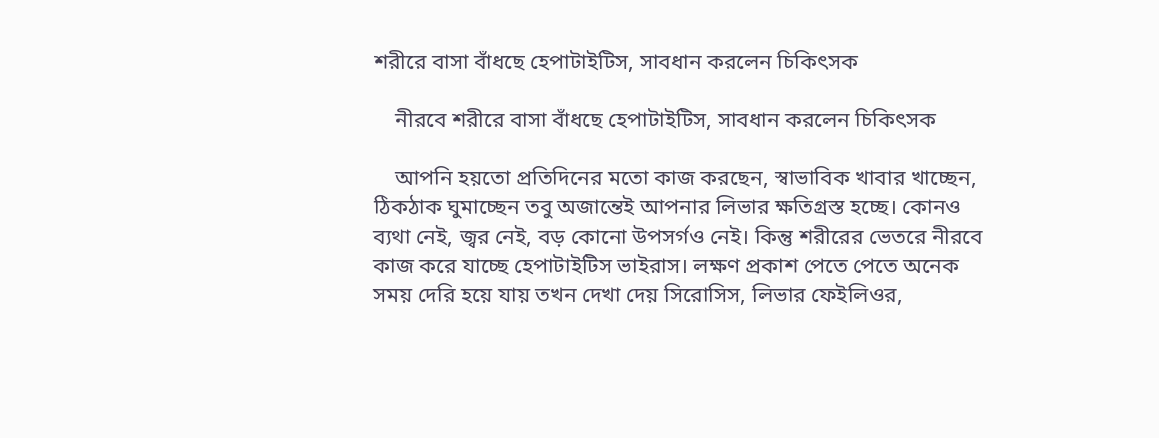শরীরে বাসা বাঁধছে হেপাটাইটিস, সাবধান করলেন চিকিৎসক

    নীরবে শরীরে বাসা বাঁধছে হেপাটাইটিস, সাবধান করলেন চিকিৎসক

    আপনি হয়তো প্রতিদিনের মতো কাজ করছেন, স্বাভাবিক খাবার খাচ্ছেন, ঠিকঠাক ঘুমাচ্ছেন তবু অজান্তেই আপনার লিভার ক্ষতিগ্রস্ত হচ্ছে। কোনও ব্যথা নেই, জ্বর নেই, বড় কোনো উপসর্গও নেই। কিন্তু শরীরের ভেতরে নীরবে কাজ করে যাচ্ছে হেপাটাইটিস ভাইরাস। লক্ষণ প্রকাশ পেতে পেতে অনেক সময় দেরি হয়ে যায় তখন দেখা দেয় সিরোসিস, লিভার ফেইলিওর,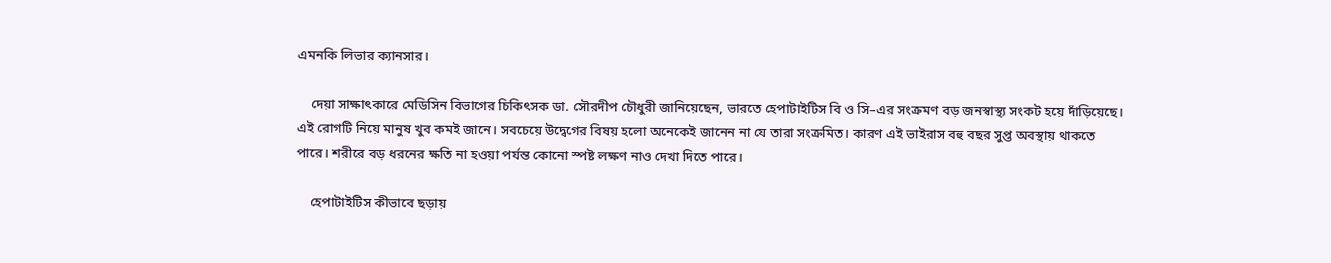এমনকি লিভার ক্যানসার।

    দেয়া সাক্ষাৎকারে মেডিসিন বিভাগের চিকিৎসক ডা. সৌরদীপ চৌধুরী জানিয়েছেন, ভারতে হেপাটাইটিস বি ও সি–এর সংক্রমণ বড় জনস্বাস্থ্য সংকট হয়ে দাঁড়িয়েছে। এই রোগটি নিয়ে মানুষ খুব কমই জানে। সবচেয়ে উদ্বেগের বিষয় হলো অনেকেই জানেন না যে তারা সংক্রমিত। কারণ এই ভাইরাস বহু বছর সুপ্ত অবস্থায় থাকতে পারে। শরীরে বড় ধরনের ক্ষতি না হওয়া পর্যন্ত কোনো স্পষ্ট লক্ষণ নাও দেখা দিতে পারে।

    হেপাটাইটিস কীভাবে ছড়ায়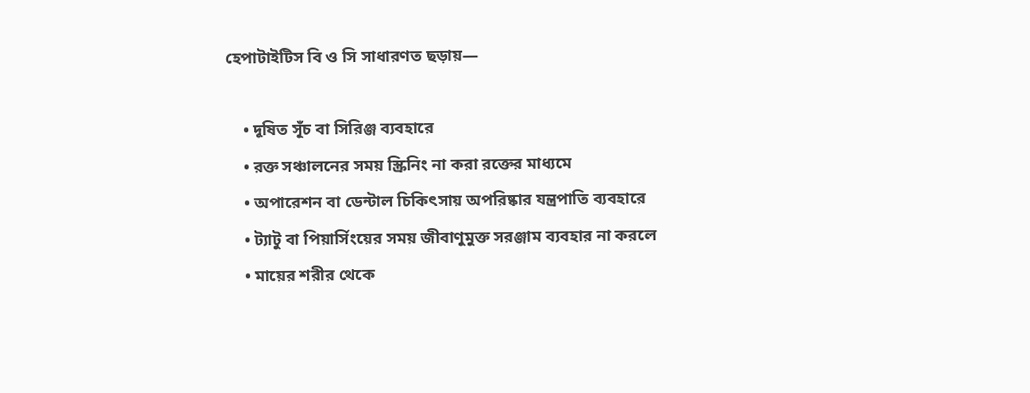হেপাটাইটিস বি ও সি সাধারণত ছড়ায়—

    • দূষিত সূঁচ বা সিরিঞ্জ ব্যবহারে
    • রক্ত সঞ্চালনের সময় স্ক্রিনিং না করা রক্তের মাধ্যমে
    • অপারেশন বা ডেন্টাল চিকিৎসায় অপরিষ্কার যন্ত্রপাতি ব্যবহারে
    • ট্যাটু বা পিয়ার্সিংয়ের সময় জীবাণুমুক্ত সরঞ্জাম ব্যবহার না করলে
    • মায়ের শরীর থেকে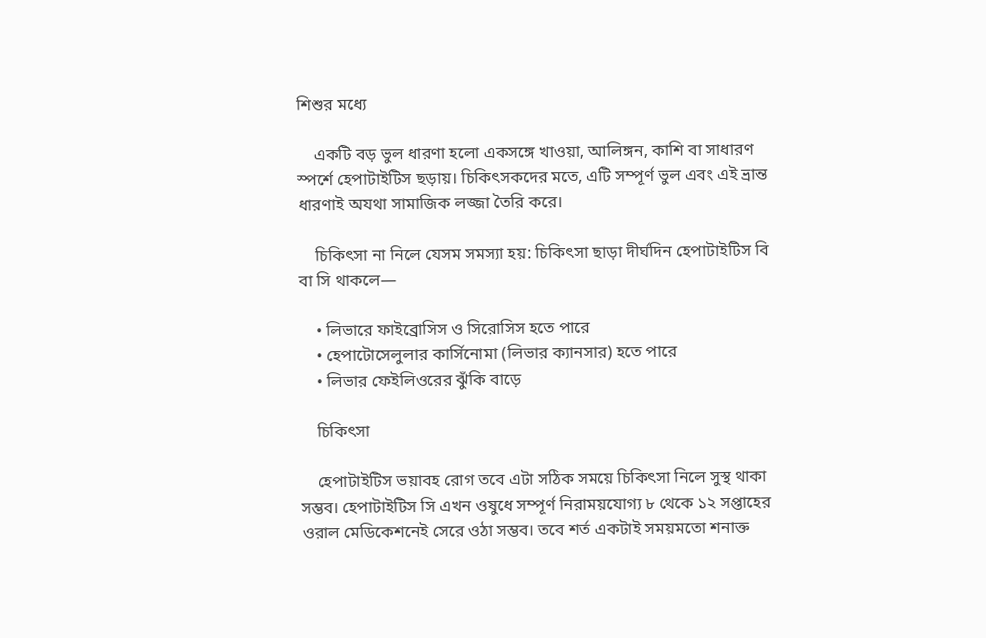শিশুর মধ্যে

    একটি বড় ভুল ধারণা হলো একসঙ্গে খাওয়া, আলিঙ্গন, কাশি বা সাধারণ স্পর্শে হেপাটাইটিস ছড়ায়। চিকিৎসকদের মতে, এটি সম্পূর্ণ ভুল এবং এই ভ্রান্ত ধারণাই অযথা সামাজিক লজ্জা তৈরি করে।

    চিকিৎসা না নিলে যেসম সমস্যা হয়: চিকিৎসা ছাড়া দীর্ঘদিন হেপাটাইটিস বি বা সি থাকলে—

    • লিভারে ফাইব্রোসিস ও সিরোসিস হতে পারে
    • হেপাটোসেলুলার কার্সিনোমা (লিভার ক্যানসার) হতে পারে
    • লিভার ফেইলিওরের ঝুঁকি বাড়ে

    চিকিৎসা

    হেপাটাইটিস ভয়াবহ রোগ তবে এটা সঠিক সময়ে চিকিৎসা নিলে সুস্থ থাকা সম্ভব। হেপাটাইটিস সি এখন ওষুধে সম্পূর্ণ নিরাময়যোগ্য ৮ থেকে ১২ সপ্তাহের ওরাল মেডিকেশনেই সেরে ওঠা সম্ভব। তবে শর্ত একটাই সময়মতো শনাক্ত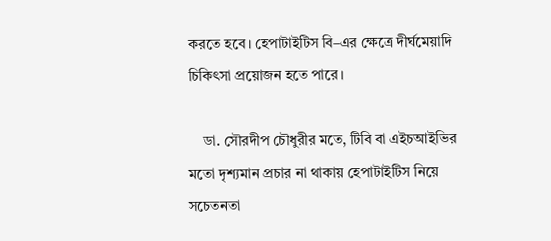করতে হবে। হেপাটাইটিস বি–এর ক্ষেত্রে দীর্ঘমেয়াদি চিকিৎসা প্রয়োজন হতে পারে।

    ডা. সৌরদীপ চৌধুরীর মতে, টিবি বা এইচআইভির মতো দৃশ্যমান প্রচার না থাকায় হেপাটাইটিস নিয়ে সচেতনতা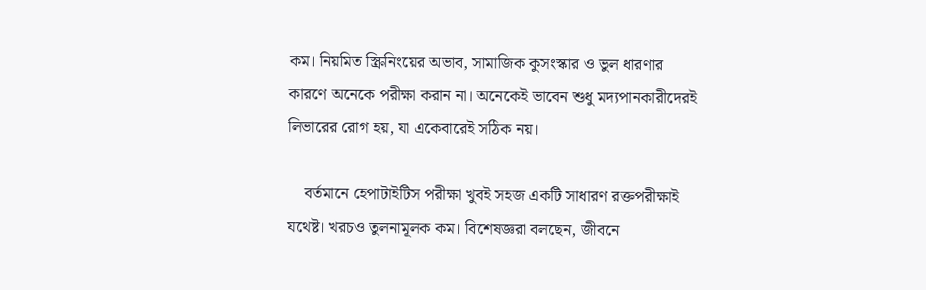কম। নিয়মিত স্ক্রিনিংয়ের অভাব, সামাজিক কুসংস্কার ও ভুল ধারণার কারণে অনেকে পরীক্ষা করান না। অনেকেই ভাবেন শুধু মদ্যপানকারীদেরই লিভারের রোগ হয়, যা একেবারেই সঠিক নয়।

    বর্তমানে হেপাটাইটিস পরীক্ষা খুবই সহজ একটি সাধারণ রক্তপরীক্ষাই যথেষ্ট। খরচও তুলনামূলক কম। বিশেষজ্ঞরা বলছেন, জীবনে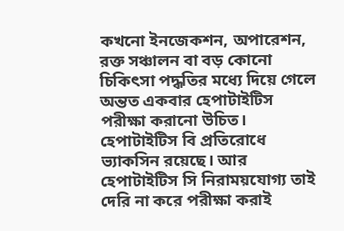কখনো ইনজেকশন, অপারেশন, রক্ত সঞ্চালন বা বড় কোনো চিকিৎসা পদ্ধতির মধ্যে দিয়ে গেলে অন্তত একবার হেপাটাইটিস পরীক্ষা করানো উচিত। হেপাটাইটিস বি প্রতিরোধে ভ্যাকসিন রয়েছে। আর হেপাটাইটিস সি নিরাময়যোগ্য তাই দেরি না করে পরীক্ষা করাই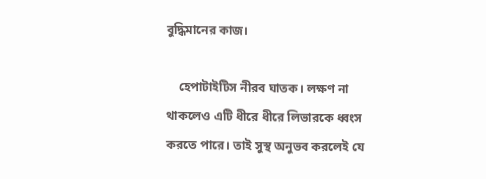বুদ্ধিমানের কাজ।

    হেপাটাইটিস নীরব ঘাতক। লক্ষণ না থাকলেও এটি ধীরে ধীরে লিভারকে ধ্বংস করতে পারে। তাই সুস্থ অনুভব করলেই যে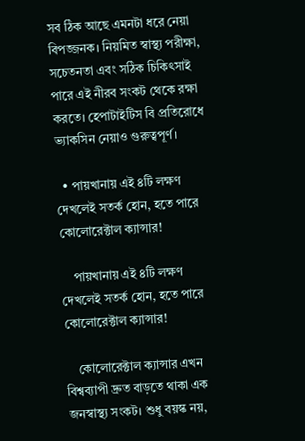সব ঠিক আছে এমনটা ধরে নেয়া বিপজ্জনক। নিয়মিত স্বাস্থ্য পরীক্ষা, সচেতনতা এবং সঠিক চিকিৎসাই পারে এই নীরব সংকট থেকে রক্ষা করতে। হেপাটাইটিস বি প্রতিরোধে ভ্যাকসিন নেয়াও গুরুত্বপূর্ণ।

  • পায়খানায় এই ৪টি লক্ষণ দেখলেই সতর্ক হোন, হতে পারে কোলোরেক্টাল ক্যান্সার!

    পায়খানায় এই ৪টি লক্ষণ দেখলেই সতর্ক হোন, হতে পারে কোলোরেক্টাল ক্যান্সার!

    কোলোরেক্টাল ক্যান্সার এখন বিশ্বব্যাপী দ্রুত বাড়তে থাকা এক জনস্বাস্থ্য সংকট। শুধু বয়স্ক নয়,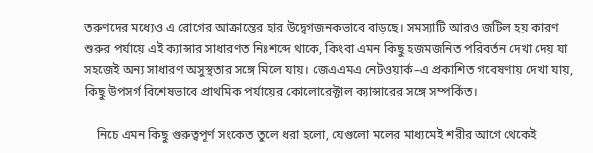তরুণদের মধ্যেও এ রোগের আক্রান্তের হার উদ্বেগজনকভাবে বাড়ছে। সমস্যাটি আরও জটিল হয় কারণ শুরুর পর্যায়ে এই ক্যান্সার সাধারণত নিঃশব্দে থাকে, কিংবা এমন কিছু হজমজনিত পরিবর্তন দেখা দেয় যা সহজেই অন্য সাধারণ অসুস্থতার সঙ্গে মিলে যায়। জেএএমএ নেটওয়ার্ক–এ প্রকাশিত গবেষণায় দেখা যায়, কিছু উপসর্গ বিশেষভাবে প্রাথমিক পর্যায়ের কোলোরেক্টাল ক্যান্সারের সঙ্গে সম্পর্কিত।

    নিচে এমন কিছু গুরুত্বপূর্ণ সংকেত তুলে ধরা হলো, যেগুলো মলের মাধ্যমেই শরীর আগে থেকেই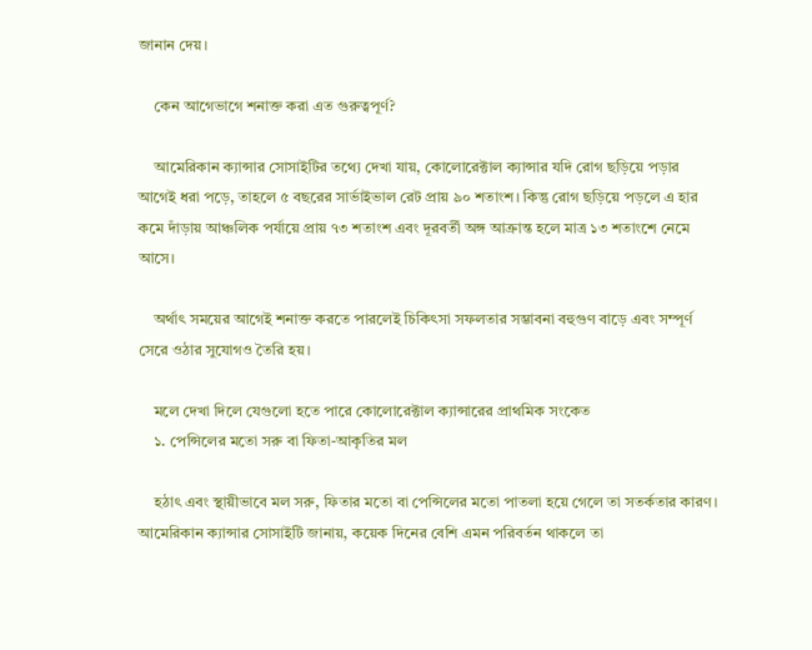জানান দেয়।

    কেন আগেভাগে শনাক্ত করা এত গুরুত্বপূর্ণ?

    আমেরিকান ক্যান্সার সোসাইটির তথ্যে দেখা যায়, কোলোরেক্টাল ক্যান্সার যদি রোগ ছড়িয়ে পড়ার আগেই ধরা পড়ে, তাহলে ৫ বছরের সার্ভাইভাল রেট প্রায় ৯০ শতাংশ। কিন্তু রোগ ছড়িয়ে পড়লে এ হার কমে দাঁড়ায় আঞ্চলিক পর্যায়ে প্রায় ৭৩ শতাংশ এবং দূরবর্তী অঙ্গ আক্রান্ত হলে মাত্র ১৩ শতাংশে নেমে আসে।

    অর্থাৎ সময়ের আগেই শনাক্ত করতে পারলেই চিকিৎসা সফলতার সম্ভাবনা বহুগুণ বাড়ে এবং সম্পূর্ণ সেরে ওঠার সুযোগও তৈরি হয়।

    মলে দেখা দিলে যেগুলো হতে পারে কোলোরেক্টাল ক্যান্সারের প্রাথমিক সংকেত
    ১. পেন্সিলের মতো সরু বা ফিতা-আকৃতির মল

    হঠাৎ এবং স্থায়ীভাবে মল সরু, ফিতার মতো বা পেন্সিলের মতো পাতলা হয়ে গেলে তা সতর্কতার কারণ। আমেরিকান ক্যান্সার সোসাইটি জানায়, কয়েক দিনের বেশি এমন পরিবর্তন থাকলে তা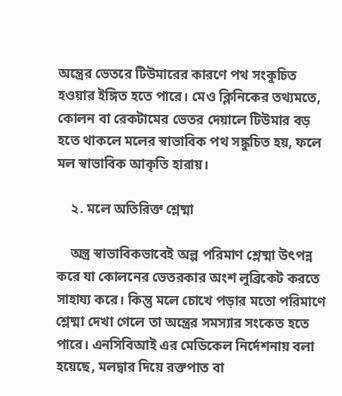অন্ত্রের ভেতরে টিউমারের কারণে পথ সংকুচিত হওয়ার ইঙ্গিত হতে পারে। মেও ক্লিনিকের তথ্যমতে, কোলন বা রেকটামের ভেতর দেয়ালে টিউমার বড় হতে থাকলে মলের স্বাভাবিক পথ সঙ্কুচিত হয়, ফলে মল স্বাভাবিক আকৃতি হারায়।

    ২. মলে অতিরিক্ত শ্লেষ্মা

    অন্ত্র স্বাভাবিকভাবেই অল্প পরিমাণ শ্লেষ্মা উৎপন্ন করে যা কোলনের ভেতরকার অংশ লুব্রিকেট করতে সাহায্য করে। কিন্তু মলে চোখে পড়ার মতো পরিমাণে শ্লেষ্মা দেখা গেলে তা অন্ত্রের সমস্যার সংকেত হতে পারে। এনসিবিআই এর মেডিকেল নির্দেশনায় বলা হয়েছে, মলদ্বার দিয়ে রক্তপাত বা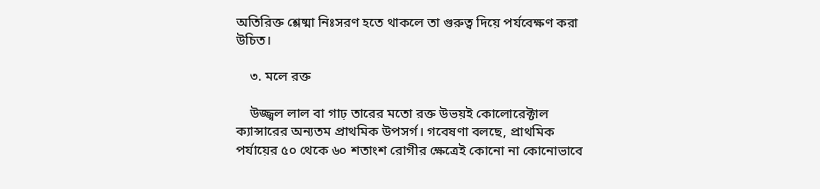অতিরিক্ত শ্লেষ্মা নিঃসরণ হতে থাকলে তা গুরুত্ব দিয়ে পর্যবেক্ষণ করা উচিত।

    ৩. মলে রক্ত

    উজ্জ্বল লাল বা গাঢ় তারের মতো রক্ত উভয়ই কোলোরেক্টাল ক্যান্সারের অন্যতম প্রাথমিক উপসর্গ। গবেষণা বলছে, প্রাথমিক পর্যায়ের ৫০ থেকে ৬০ শতাংশ রোগীর ক্ষেত্রেই কোনো না কোনোভাবে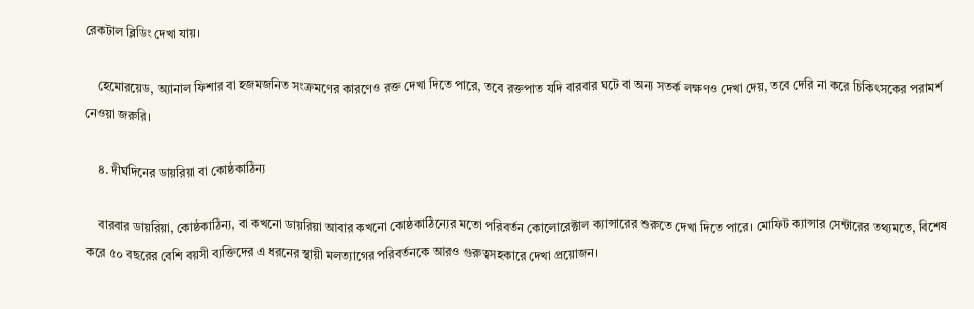রেকটাল ব্লিডিং দেখা যায়।

    হেমোরয়েড, অ্যানাল ফিশার বা হজমজনিত সংক্রমণের কারণেও রক্ত দেখা দিতে পারে, তবে রক্তপাত যদি বারবার ঘটে বা অন্য সতর্ক লক্ষণও দেখা দেয়, তবে দেরি না করে চিকিৎসকের পরামর্শ নেওয়া জরুরি।

    ৪. দীর্ঘদিনের ডায়রিয়া বা কোষ্ঠকাঠিন্য

    বারবার ডায়রিয়া, কোষ্ঠকাঠিন্য, বা কখনো ডায়রিয়া আবার কখনো কোষ্ঠকাঠিন্যের মতো পরিবর্তন কোলোরেক্টাল ক্যান্সারের শুরুতে দেখা দিতে পারে। মোফিট ক্যান্সার সেন্টারের তথ্যমতে, বিশেষ করে ৫০ বছরের বেশি বয়সী ব্যক্তিদের এ ধরনের স্থায়ী মলত্যাগের পরিবর্তনকে আরও গুরুত্বসহকারে দেখা প্রয়োজন।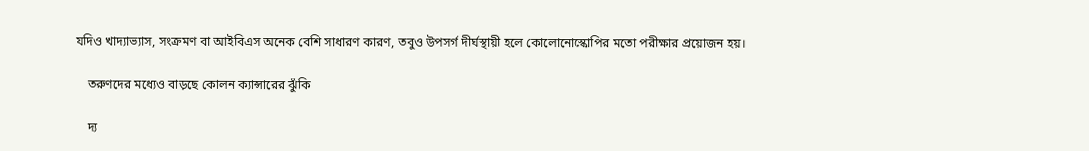যদিও খাদ্যাভ্যাস, সংক্রমণ বা আইবিএস অনেক বেশি সাধারণ কারণ, তবুও উপসর্গ দীর্ঘস্থায়ী হলে কোলোনোস্কোপির মতো পরীক্ষার প্রয়োজন হয়।

    তরুণদের মধ্যেও বাড়ছে কোলন ক্যান্সারের ঝুঁকি

    দ্য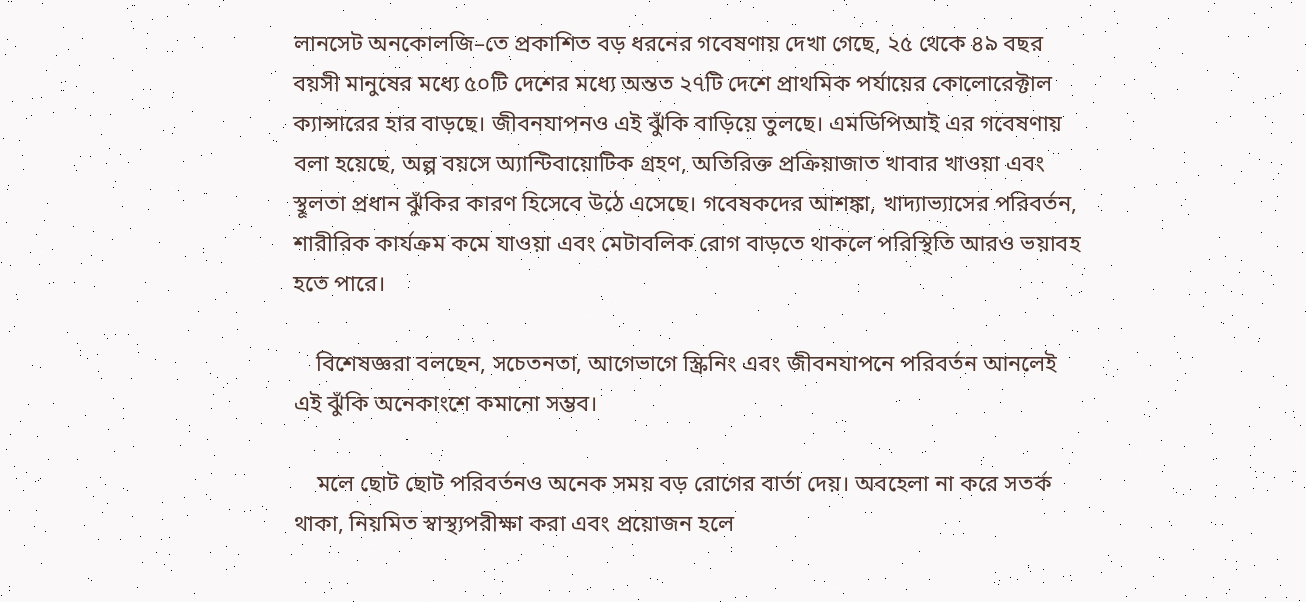লানসেট অনকোলজি–তে প্রকাশিত বড় ধরনের গবেষণায় দেখা গেছে, ২৫ থেকে ৪৯ বছর বয়সী মানুষের মধ্যে ৫০টি দেশের মধ্যে অন্তত ২৭টি দেশে প্রাথমিক পর্যায়ের কোলোরেক্টাল ক্যান্সারের হার বাড়ছে। জীবনযাপনও এই ঝুঁকি বাড়িয়ে তুলছে। এমডিপিআই এর গবেষণায় বলা হয়েছে, অল্প বয়সে অ্যান্টিবায়োটিক গ্রহণ, অতিরিক্ত প্রক্রিয়াজাত খাবার খাওয়া এবং স্থূলতা প্রধান ঝুঁকির কারণ হিসেবে উঠে এসেছে। গবেষকদের আশঙ্কা, খাদ্যাভ্যাসের পরিবর্তন, শারীরিক কার্যক্রম কমে যাওয়া এবং মেটাবলিক রোগ বাড়তে থাকলে পরিস্থিতি আরও ভয়াবহ হতে পারে।

    বিশেষজ্ঞরা বলছেন, সচেতনতা, আগেভাগে স্ক্রিনিং এবং জীবনযাপনে পরিবর্তন আনলেই এই ঝুঁকি অনেকাংশে কমানো সম্ভব।

    মলে ছোট ছোট পরিবর্তনও অনেক সময় বড় রোগের বার্তা দেয়। অবহেলা না করে সতর্ক থাকা, নিয়মিত স্বাস্থ্যপরীক্ষা করা এবং প্রয়োজন হলে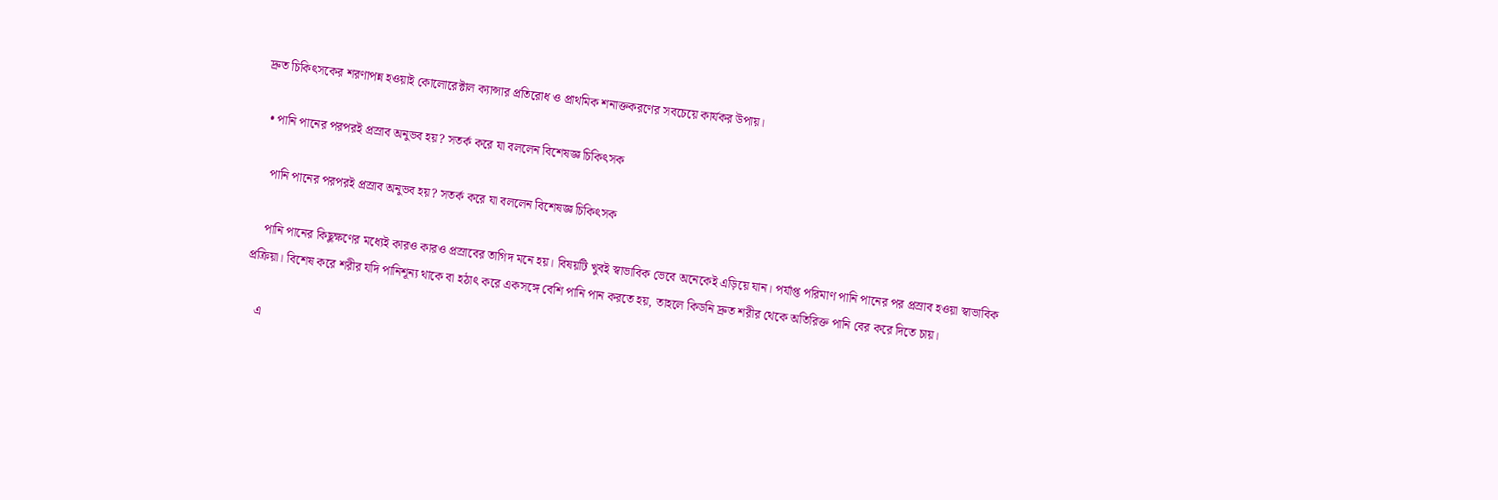দ্রুত চিকিৎসকের শরণাপন্ন হওয়াই কোলোরেক্টাল ক্যান্সার প্রতিরোধ ও প্রাথমিক শনাক্তকরণের সবচেয়ে কার্যকর উপায়।

  • পানি পানের পরপরই প্রস্রাব অনুভব হয়? সতর্ক করে যা বললেন বিশেষজ্ঞ চিকিৎসক

    পানি পানের পরপরই প্রস্রাব অনুভব হয়? সতর্ক করে যা বললেন বিশেষজ্ঞ চিকিৎসক

    পানি পানের কিছুক্ষণের মধ্যেই কারও কারও প্রস্রাবের তাগিদ মনে হয়। বিষয়টি খুবই স্বাভাবিক ভেবে অনেকেই এড়িয়ে যান। পর্যাপ্ত পরিমাণ পানি পানের পর প্রস্রাব হওয়া স্বাভাবিক প্রক্রিয়া। বিশেষ করে শরীর যদি পানিশূন্য থাকে বা হঠাৎ করে একসঙ্গে বেশি পানি পান করতে হয়, তাহলে কিডনি দ্রুত শরীর থেকে অতিরিক্ত পানি বের করে দিতে চায়।

    এ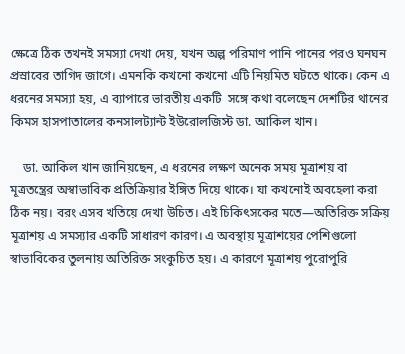ক্ষেত্রে ঠিক তখনই সমস্যা দেখা দেয়, যখন অল্প পরিমাণ পানি পানের পরও ঘনঘন প্রস্রাবের তাগিদ জাগে। এমনকি কখনো কখনো এটি নিয়মিত ঘটতে থাকে। কেন এ ধরনের সমস্যা হয়, এ ব্যাপারে ভারতীয় একটি  সঙ্গে কথা বলেছেন দেশটির থানের কিমস হাসপাতালের কনসালট্যান্ট ইউরোলজিস্ট ডা. আকিল খান।

    ডা. আকিল খান জানিয়ছেন, এ ধরনের লক্ষণ অনেক সময় মূত্রাশয় বা মূত্রতন্ত্রের অস্বাভাবিক প্রতিক্রিয়ার ইঙ্গিত দিয়ে থাকে। যা কখনোই অবহেলা করা ঠিক নয়। বরং এসব খতিয়ে দেখা উচিত। এই চিকিৎসকের মতে―অতিরিক্ত সক্রিয় মূত্রাশয় এ সমস্যার একটি সাধারণ কারণ। এ অবস্থায় মূত্রাশয়ের পেশিগুলো স্বাভাবিকের তুলনায় অতিরিক্ত সংকুচিত হয়। এ কারণে মূত্রাশয় পুরোপুরি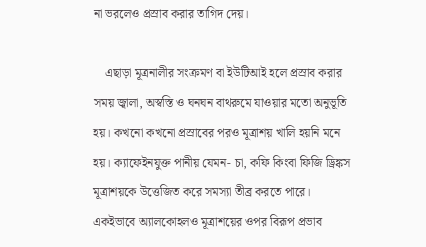না ভরলেও প্রস্রাব করার তাগিদ দেয়।

    এছাড়া মূত্রনালীর সংক্রমণ বা ইউটিআই হলে প্রস্রাব করার সময় জ্বালা, অস্বস্তি ও ঘনঘন বাথরুমে যাওয়ার মতো অনুভূতি হয়। কখনো কখনো প্রস্রাবের পরও মূত্রাশয় খালি হয়নি মনে হয়। ক্যাফেইনযুক্ত পানীয় যেমন- চা, কফি কিংবা ফিজি ড্রিঙ্কস মূত্রাশয়কে উত্তেজিত করে সমস্যা তীব্র করতে পারে। একইভাবে অ্যালকোহলও মূত্রাশয়ের ওপর বিরূপ প্রভাব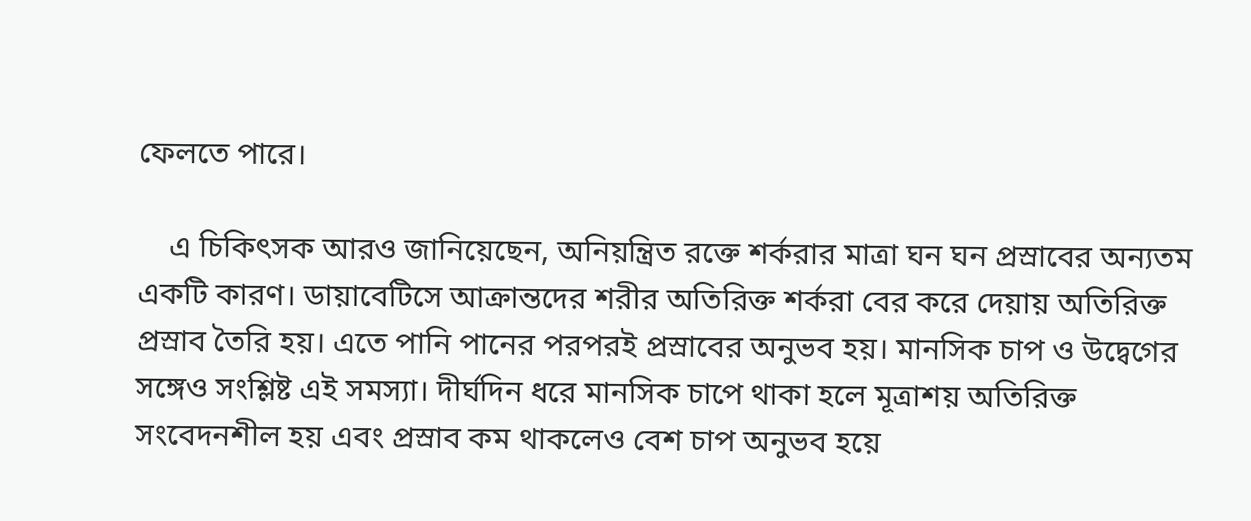ফেলতে পারে।

    এ চিকিৎসক আরও জানিয়েছেন, অনিয়ন্ত্রিত রক্তে শর্করার মাত্রা ঘন ঘন প্রস্রাবের অন্যতম একটি কারণ। ডায়াবেটিসে আক্রান্তদের শরীর অতিরিক্ত শর্করা বের করে দেয়ায় অতিরিক্ত প্রস্রাব তৈরি হয়। এতে পানি পানের পরপরই প্রস্রাবের অনুভব হয়। মানসিক চাপ ও উদ্বেগের সঙ্গেও সংশ্লিষ্ট এই সমস্যা। দীর্ঘদিন ধরে মানসিক চাপে থাকা হলে মূত্রাশয় অতিরিক্ত সংবেদনশীল হয় এবং প্রস্রাব কম থাকলেও বেশ চাপ অনুভব হয়ে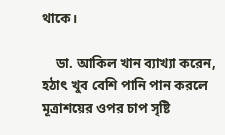থাকে।

    ডা. আকিল খান ব্যাখ্যা করেন, হঠাৎ খুব বেশি পানি পান করলে মূত্রাশয়ের ওপর চাপ সৃষ্টি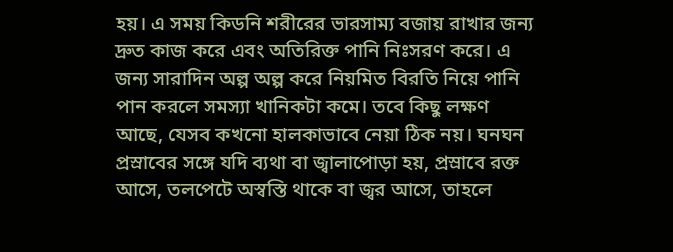হয়। এ সময় কিডনি শরীরের ভারসাম্য বজায় রাখার জন্য দ্রুত কাজ করে এবং অতিরিক্ত পানি নিঃসরণ করে। এ জন্য সারাদিন অল্প অল্প করে নিয়মিত বিরতি নিয়ে পানি পান করলে সমস্যা খানিকটা কমে। তবে কিছু লক্ষণ আছে, যেসব কখনো হালকাভাবে নেয়া ঠিক নয়। ঘনঘন প্রস্রাবের সঙ্গে যদি ব্যথা বা জ্বালাপোড়া হয়, প্রস্রাবে রক্ত আসে, তলপেটে অস্বস্তি থাকে বা জ্বর আসে, তাহলে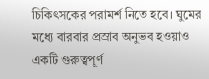চিকিৎসকের পরামর্শ নিতে হবে। ঘুমের মধ্যে বারবার প্রস্রাব অনুভব হওয়াও একটি গুরুত্বপূর্ণ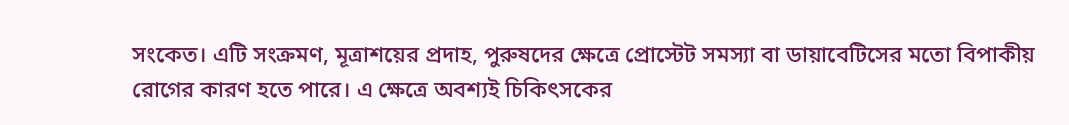সংকেত। এটি সংক্রমণ, মূত্রাশয়ের প্রদাহ, পুরুষদের ক্ষেত্রে প্রোস্টেট সমস্যা বা ডায়াবেটিসের মতো বিপাকীয় রোগের কারণ হতে পারে। এ ক্ষেত্রে অবশ্যই চিকিৎসকের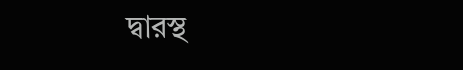দ্বারস্থ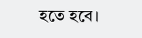হতে হবে।